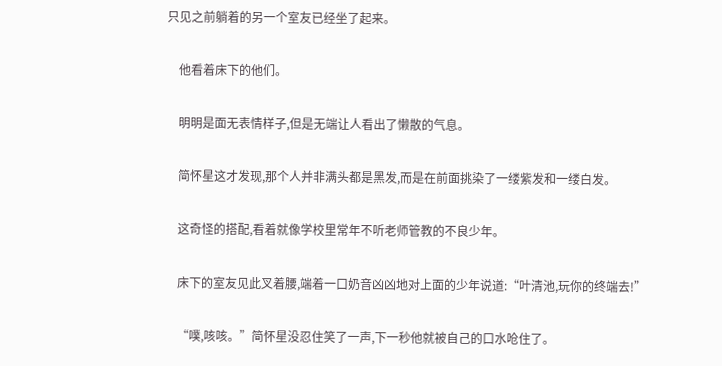只见之前躺着的另一个室友已经坐了起来。

    他看着床下的他们。

    明明是面无表情样子,但是无端让人看出了懒散的气息。

    简怀星这才发现,那个人并非满头都是黑发,而是在前面挑染了一缕紫发和一缕白发。

    这奇怪的搭配,看着就像学校里常年不听老师管教的不良少年。

    床下的室友见此叉着腰,端着一口奶音凶凶地对上面的少年说道:“叶清池,玩你的终端去!”

    “噗,咳咳。”简怀星没忍住笑了一声,下一秒他就被自己的口水呛住了。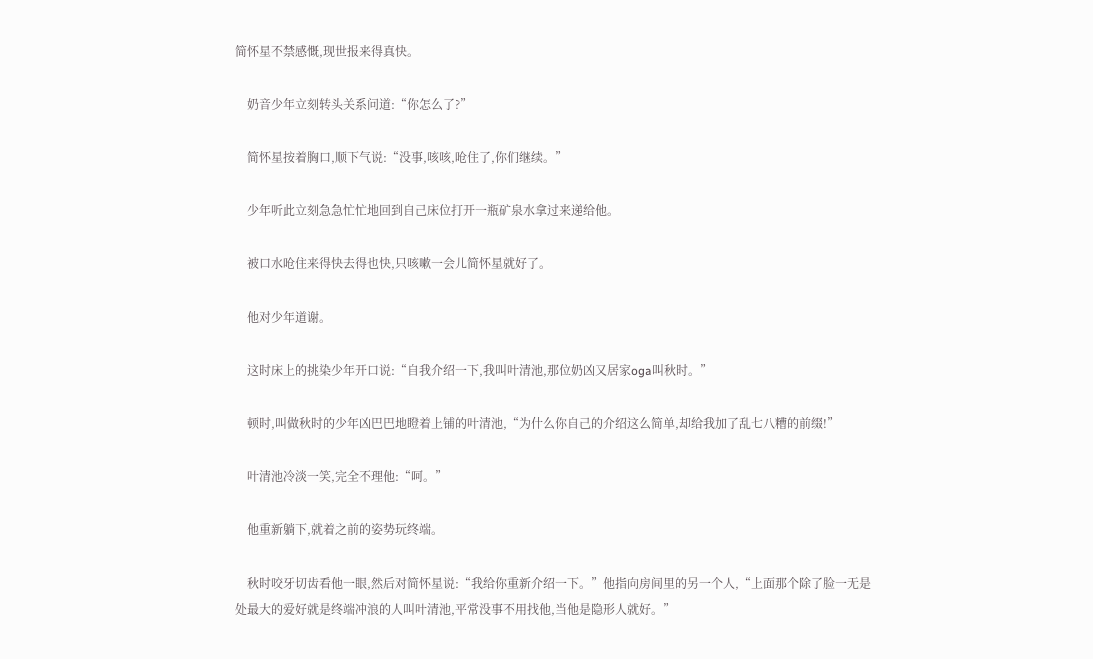简怀星不禁感慨,现世报来得真快。

    奶音少年立刻转头关系问道:“你怎么了?”

    简怀星按着胸口,顺下气说:“没事,咳咳,呛住了,你们继续。”

    少年听此立刻急急忙忙地回到自己床位打开一瓶矿泉水拿过来递给他。

    被口水呛住来得快去得也快,只咳嗽一会儿简怀星就好了。

    他对少年道谢。

    这时床上的挑染少年开口说:“自我介绍一下,我叫叶清池,那位奶凶又居家oga叫秋时。”

    顿时,叫做秋时的少年凶巴巴地瞪着上铺的叶清池,“为什么你自己的介绍这么简单,却给我加了乱七八糟的前缀!”

    叶清池冷淡一笑,完全不理他:“呵。”

    他重新躺下,就着之前的姿势玩终端。

    秋时咬牙切齿看他一眼,然后对简怀星说:“我给你重新介绍一下。”他指向房间里的另一个人,“上面那个除了脸一无是处最大的爱好就是终端冲浪的人叫叶清池,平常没事不用找他,当他是隐形人就好。”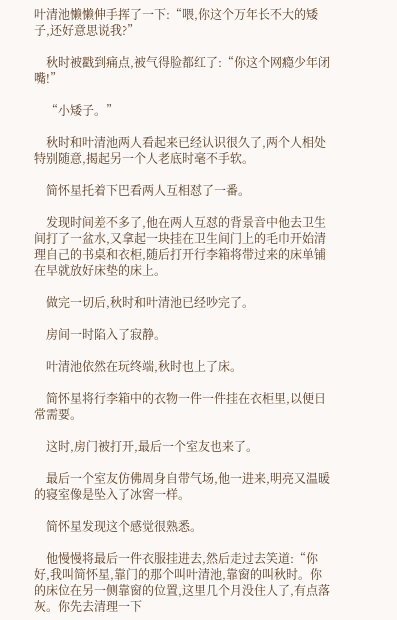叶清池懒懒伸手挥了一下:“喂,你这个万年长不大的矮子,还好意思说我?”

    秋时被戳到痛点,被气得脸都红了:“你这个网瘾少年闭嘴!”

    “小矮子。”

    秋时和叶清池两人看起来已经认识很久了,两个人相处特别随意,揭起另一个人老底时毫不手软。

    简怀星托着下巴看两人互相怼了一番。

    发现时间差不多了,他在两人互怼的背景音中他去卫生间打了一盆水,又拿起一块挂在卫生间门上的毛巾开始清理自己的书桌和衣柜,随后打开行李箱将带过来的床单铺在早就放好床垫的床上。

    做完一切后,秋时和叶清池已经吵完了。

    房间一时陷入了寂静。

    叶清池依然在玩终端,秋时也上了床。

    简怀星将行李箱中的衣物一件一件挂在衣柜里,以便日常需要。

    这时,房门被打开,最后一个室友也来了。

    最后一个室友仿佛周身自带气场,他一进来,明亮又温暖的寝室像是坠入了冰窖一样。

    简怀星发现这个感觉很熟悉。

    他慢慢将最后一件衣服挂进去,然后走过去笑道:“你好,我叫简怀星,靠门的那个叫叶清池,靠窗的叫秋时。你的床位在另一侧靠窗的位置,这里几个月没住人了,有点落灰。你先去清理一下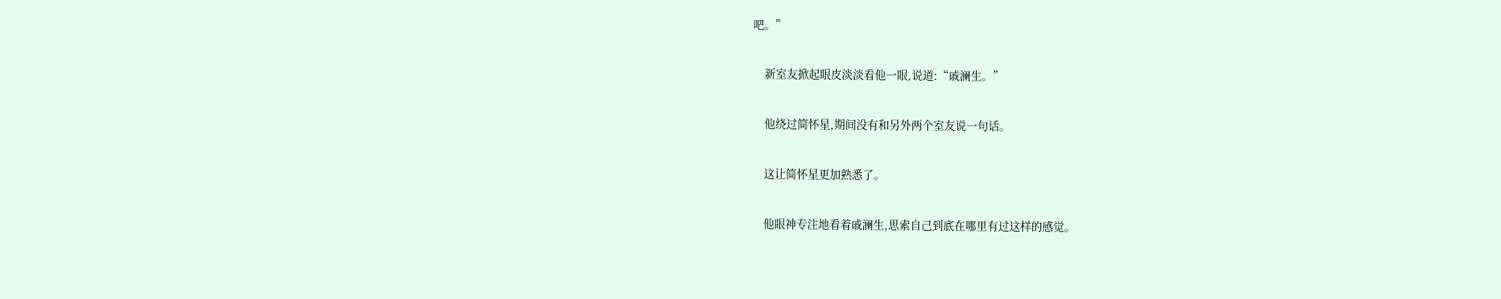吧。”

    新室友掀起眼皮淡淡看他一眼,说道:“戚澜生。”

    他绕过简怀星,期间没有和另外两个室友说一句话。

    这让简怀星更加熟悉了。

    他眼神专注地看着戚澜生,思索自己到底在哪里有过这样的感觉。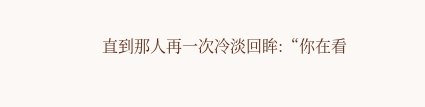直到那人再一次冷淡回眸:“你在看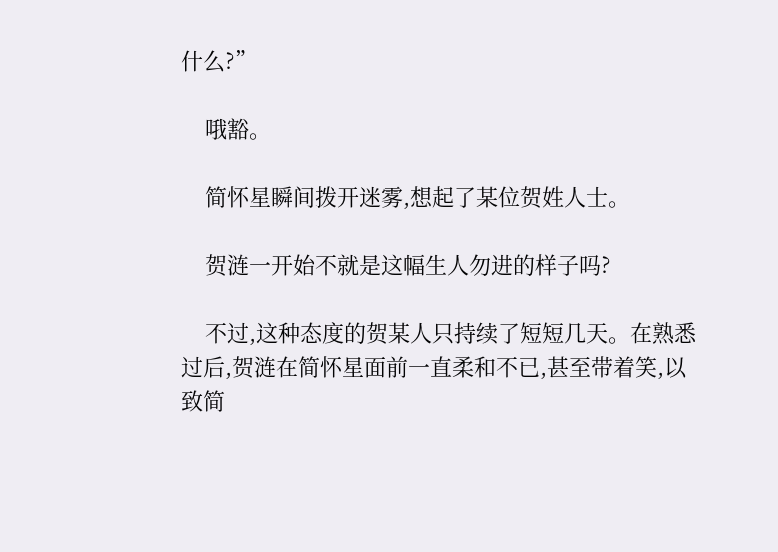什么?”

    哦豁。

    简怀星瞬间拨开迷雾,想起了某位贺姓人士。

    贺涟一开始不就是这幅生人勿进的样子吗?

    不过,这种态度的贺某人只持续了短短几天。在熟悉过后,贺涟在简怀星面前一直柔和不已,甚至带着笑,以致简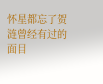怀星都忘了贺涟曾经有过的面目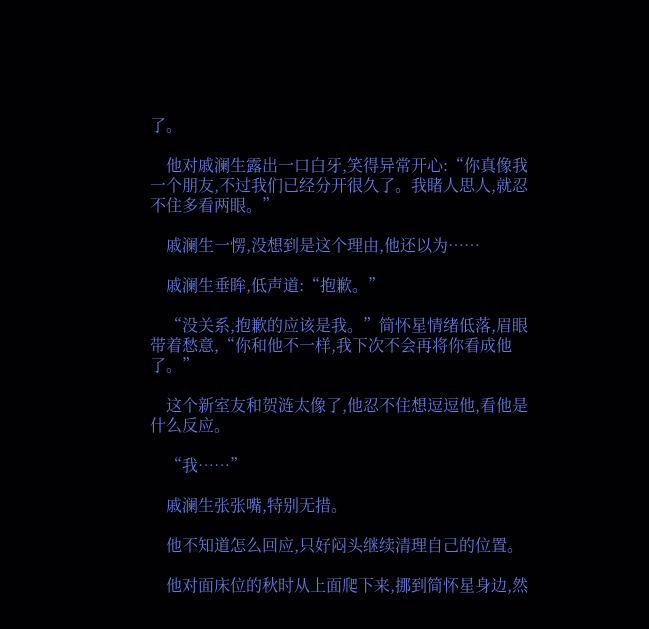了。

    他对戚澜生露出一口白牙,笑得异常开心:“你真像我一个朋友,不过我们已经分开很久了。我睹人思人,就忍不住多看两眼。”

    戚澜生一愣,没想到是这个理由,他还以为……

    戚澜生垂眸,低声道:“抱歉。”

    “没关系,抱歉的应该是我。”简怀星情绪低落,眉眼带着愁意,“你和他不一样,我下次不会再将你看成他了。”

    这个新室友和贺涟太像了,他忍不住想逗逗他,看他是什么反应。

    “我……”

    戚澜生张张嘴,特别无措。

    他不知道怎么回应,只好闷头继续清理自己的位置。

    他对面床位的秋时从上面爬下来,挪到简怀星身边,然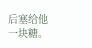后塞给他一块糖。